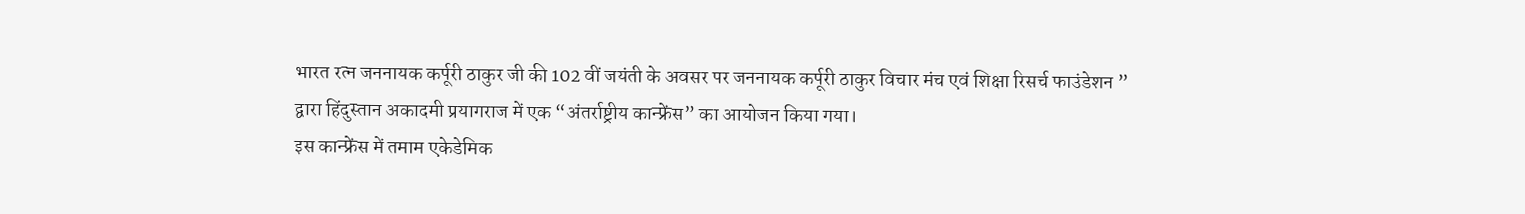भारत रत्न जननायक कर्पूरी ठाकुर जी की 102 वीं जयंती के अवसर पर जननायक कर्पूरी ठाकुर विचार मंच एवं शिक्षा रिसर्च फाउंडेशन ” द्वारा हिंदुस्तान अकादमी प्रयागराज में एक “अंतर्राष्ट्रीय कान्फ्रेंस” का आयोजन किया गया।
इस कान्फ्रेंस में तमाम एकेडेमिक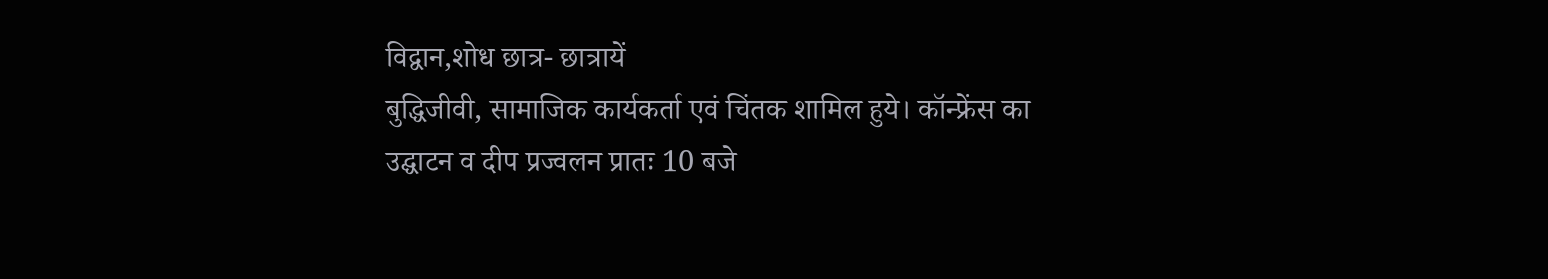विद्वान,शोध छात्र- छात्रायें
बुद्धिजीवी, सामाजिक कार्यकर्ता एवं चिंतक शामिल हुये। कॉन्फ्रेंस का उद्घाटन व दीप प्रज्वलन प्रातः 10 बजे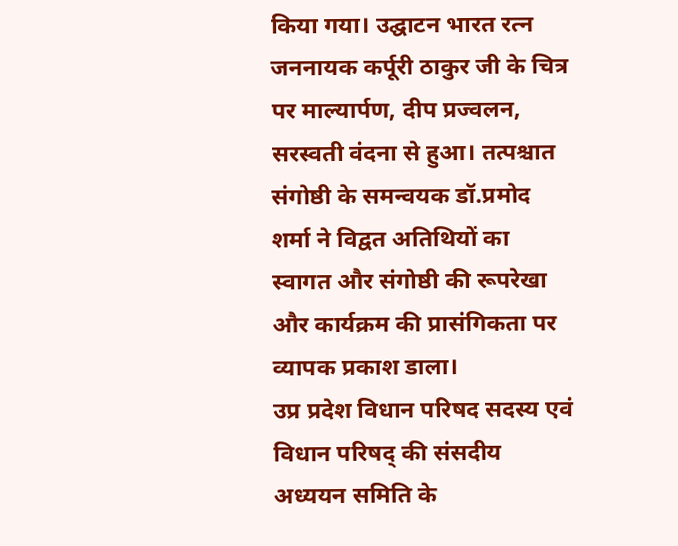किया गया। उद्घाटन भारत रत्न जननायक कर्पूरी ठाकुर जी के चित्र पर माल्यार्पण, दीप प्रज्वलन, सरस्वती वंदना से हुआ। तत्पश्चात संगोष्ठी के समन्वयक डॉ.प्रमोद शर्मा ने विद्वत अतिथियों का स्वागत और संगोष्ठी की रूपरेखा और कार्यक्रम की प्रासंगिकता पर व्यापक प्रकाश डाला।
उप्र प्रदेश विधान परिषद सदस्य एवं विधान परिषद् की संसदीय अध्ययन समिति के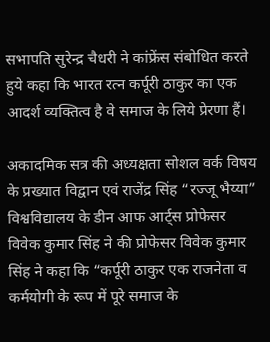सभापति सुरेन्द्र चैधरी ने कांफ्रेंस संबोधित करते हुये कहा कि भारत रत्न कर्पूरी ठाकुर का एक आदर्श व्यक्तित्व है वे समाज के लिये प्रेरणा हैं।

अकादमिक सत्र की अध्यक्षता सोशल वर्क विषय के प्रख्यात विद्वान एवं राजेंद्र सिंह “रज्जू भैय्या” विश्वविद्यालय के डीन आफ आर्ट्स प्रोफेसर विवेक कुमार सिंह ने की प्रोफेसर विवेक कुमार सिंह ने कहा कि “कर्पूरी ठाकुर एक राजनेता व कर्मयोगी के रूप में पूरे समाज के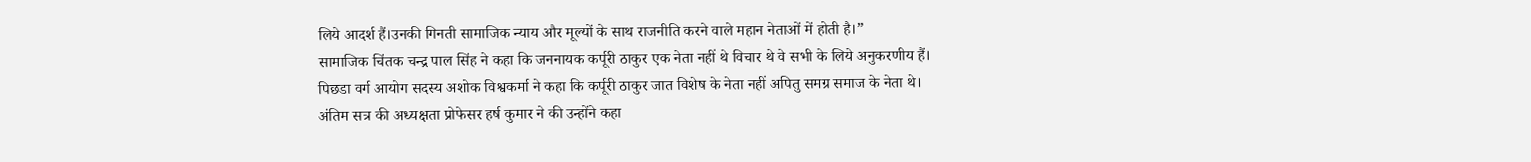लिये आदर्श हैं।उनकी गिनती सामाजिक न्याय और मूल्यों के साथ राजनीति करने वाले महान नेताओं में होती है।”
सामाजिक चिंतक चन्द्र पाल सिंह ने कहा कि जननायक कर्पूरी ठाकुर एक नेता नहीं थे विचार थे वे सभी के लिये अनुकरणीय हैं।
पिछडा वर्ग आयोग सदस्य अशोक विश्वकर्मा ने कहा कि कर्पूरी ठाकुर जात विशेष के नेता नहीं अपितु समग्र समाज के नेता थे।
अंतिम सत्र की अध्यक्षता प्रोफेसर हर्ष कुमार ने की उन्होंने कहा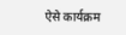ऐसे कार्यक्रम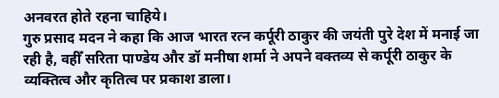अनवरत होते रहना चाहिये।
गुरु प्रसाद मदन ने कहा कि आज भारत रत्न कर्पूरी ठाकुर की जयंती पुरे देश में मनाई जा रही है, वहीँ सरिता पाण्डेय और डॉ मनीषा शर्मा ने अपने वक्तव्य से कर्पूरी ठाकुर के व्यक्तित्व और कृतित्व पर प्रकाश डाला।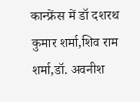कान्फ्रेंस में डॉ दशरथ कुमार शर्मा,शिव राम शर्मा,डॉ. अवनीश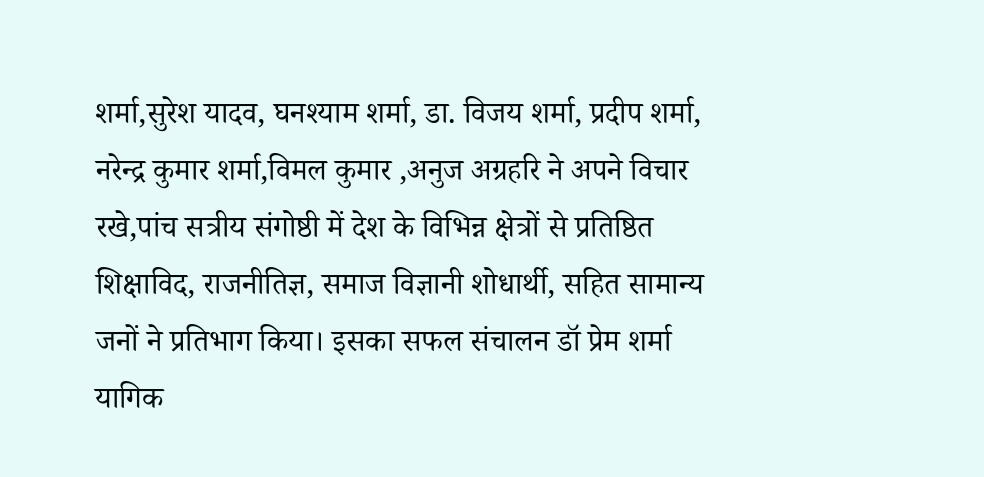शर्मा,सुरेश यादव, घनश्याम शर्मा, डा. विजय शर्मा, प्रदीप शर्मा, नरेन्द्र कुमार शर्मा,विमल कुमार ,अनुज अग्रहरि ने अपने विचार रखे,पांच सत्रीय संगोष्ठी में देश के विभिन्न क्षेत्रों से प्रतिष्ठित शिक्षाविद, राजनीतिज्ञ, समाज विज्ञानी शोधार्थी, सहित सामान्य जनों ने प्रतिभाग किया। इसका सफल संचालन डॉ प्रेम शर्मा यागिक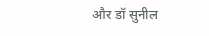और डॉ सुनील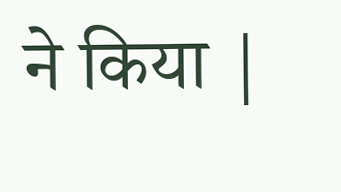ने किया |